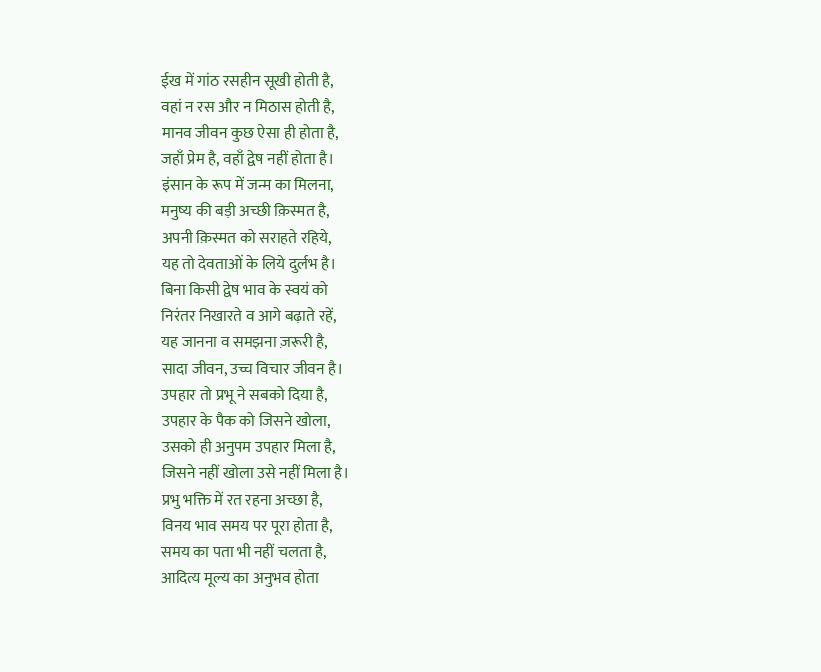ईख में गांठ रसहीन सूखी होती है,
वहां न रस और न मिठास होती है,
मानव जीवन कुछ ऐसा ही होता है,
जहाँ प्रेम है, वहाँ द्वेष नहीं होता है।
इंसान के रूप में जन्म का मिलना,
मनुष्य की बड़ी अच्छी क़िस्मत है,
अपनी क़िस्मत को सराहते रहिये,
यह तो देवताओं के लिये दुर्लभ है।
बिना किसी द्वेष भाव के स्वयं को
निरंतर निखारते व आगे बढ़ाते रहें,
यह जानना व समझना ज़रूरी है,
सादा जीवन, उच्च विचार जीवन है।
उपहार तो प्रभू ने सबको दिया है,
उपहार के पैक को जिसने खोला,
उसको ही अनुपम उपहार मिला है,
जिसने नहीं खोला उसे नहीं मिला है।
प्रभु भक्ति में रत रहना अच्छा है,
विनय भाव समय पर पूरा होता है,
समय का पता भी नहीं चलता है,
आदित्य मूल्य का अनुभव होता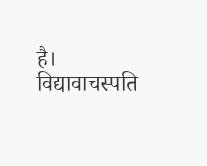है।
विद्यावाचस्पति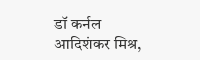डॉ कर्नल
आदिशंकर मिश्र,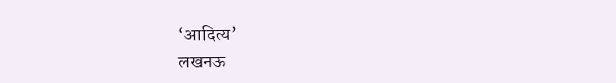‘आदित्य’
लखनऊ